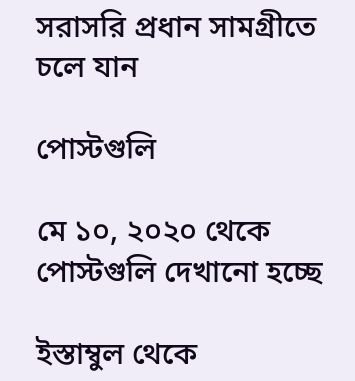সরাসরি প্রধান সামগ্রীতে চলে যান

পোস্টগুলি

মে ১০, ২০২০ থেকে পোস্টগুলি দেখানো হচ্ছে

ইস্তাম্বুল থেকে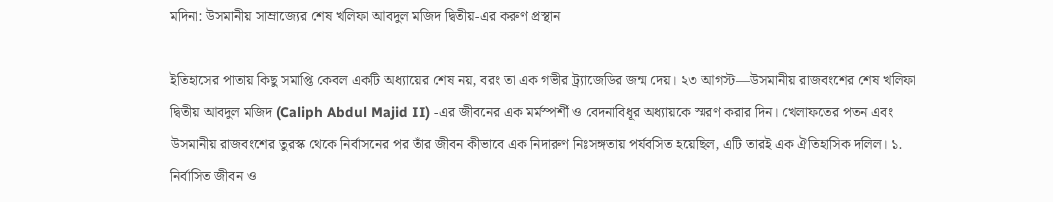মদিনা: উসমানীয় সাম্রাজ্যের শেষ খলিফা আবদুল মজিদ দ্বিতীয়-এর করুণ প্রস্থান

ইতিহাসের পাতায় কিছু সমাপ্তি কেবল একটি অধ্যায়ের শেষ নয়, বরং তা এক গভীর ট্র্যাজেডির জন্ম দেয়। ২৩ আগস্ট—উসমানীয় রাজবংশের শেষ খলিফা দ্বিতীয় আবদুল মজিদ (Caliph Abdul Majid II) -এর জীবনের এক মর্মস্পর্শী ও বেদনাবিধূর অধ্যায়কে স্মরণ করার দিন। খেলাফতের পতন এবং উসমানীয় রাজবংশের তুরস্ক থেকে নির্বাসনের পর তাঁর জীবন কীভাবে এক নিদারুণ নিঃসঙ্গতায় পর্যবসিত হয়েছিল, এটি তারই এক ঐতিহাসিক দলিল। ১. নির্বাসিত জীবন ও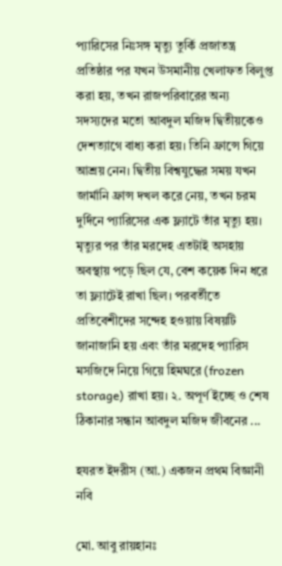প্যারিসের নিঃসঙ্গ মৃত্যু তুর্কি প্রজাতন্ত্র প্রতিষ্ঠার পর যখন উসমানীয় খেলাফত বিলুপ্ত করা হয়, তখন রাজপরিবারের অন্য সদস্যদের মতো আবদুল মজিদ দ্বিতীয়কেও দেশত্যাগে বাধ্য করা হয়। তিনি ফ্রান্সে গিয়ে আশ্রয় নেন। দ্বিতীয় বিশ্বযুদ্ধের সময় যখন জার্মানি ফ্রান্স দখল করে নেয়, তখন চরম দুর্দিনে প্যারিসের এক ফ্ল্যাটে তাঁর মৃত্যু হয়। মৃত্যুর পর তাঁর মরদেহ এতটাই অসহায় অবস্থায় পড়ে ছিল যে, বেশ কয়েক দিন ধরে তা ফ্ল্যাটেই রাখা ছিল। পরবর্তীতে প্রতিবেশীদের সন্দেহ হওয়ায় বিষয়টি জানাজানি হয় এবং তাঁর মরদেহ প্যারিস মসজিদে নিয়ে গিয়ে হিমঘরে (frozen storage) রাখা হয়। ২. অপূর্ণ ইচ্ছে ও শেষ ঠিকানার সন্ধান আবদুল মজিদ জীবনের ...

হযরত ইদরীস (আ.) একজন প্রথম বিজ্ঞানী নবি

মো. আবু রায়হানঃ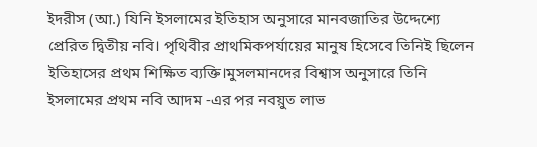ইদরীস (আ.) যিনি ইসলামের ইতিহাস অনুসারে মানবজাতির উদ্দেশ্যে প্রেরিত দ্বিতীয় নবি। পৃথিবীর প্রাথমিকপর্যায়ের মানুষ হিসেবে তিনিই ছিলেন ইতিহাসের প্রথম শিক্ষিত ব্যক্তি।মুসলমানদের বিশ্বাস অনুসারে তিনি ইসলামের প্রথম নবি আদম -এর পর নবয়ুত লাভ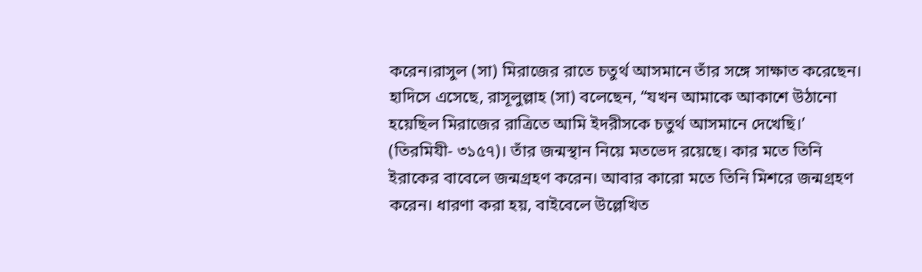করেন।রাসুল (সা) মিরাজের রাতে চতুর্থ আসমানে তাঁর সঙ্গে সাক্ষাত করেছেন। হাদিসে এসেছে, রাসূলুল্লাহ (সা) বলেছেন, “যখন আমাকে আকাশে উঠানো হয়েছিল মিরাজের রাত্ৰিতে আমি ইদরীসকে চতুর্থ আসমানে দেখেছি।’ (তিরমিযী- ৩১৫৭)। তাঁর জন্মস্থান নিয়ে মতভেদ রয়েছে। কার মতে তিনি ইরাকের বাবেলে জন্মগ্রহণ করেন। আবার কারো মতে তিনি মিশরে জন্মগ্রহণ করেন। ধারণা করা হয়, বাইবেলে উল্লেখিত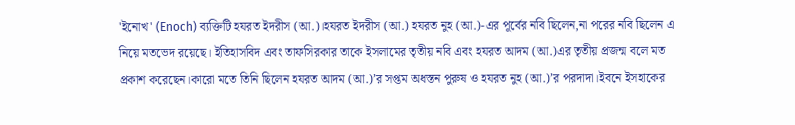'ইনোখ' (Enoch) ব্যক্তিটি হযরত ইদরীস (আ.)।হযরত ইদরীস (আ.) হযরত নুহ (আ.)-এর পূর্বের নবি ছিলেন,না পরের নবি ছিলেন এ নিয়ে মতভেদ রয়েছে। ইতিহাসবিদ এবং তাফসিরকার তাকে ইসলামের তৃতীয় নবি এবং হযরত আদম (আ.)এর তৃতীয় প্রজন্ম বলে মত প্রকাশ করেছেন।কারো মতে তিনি ছিলেন হযরত আদম (আ.)’র সপ্তম অধস্তন পুরুষ ও হযরত নুহ (আ.)’র পরদাদা।ইবনে ইসহাকের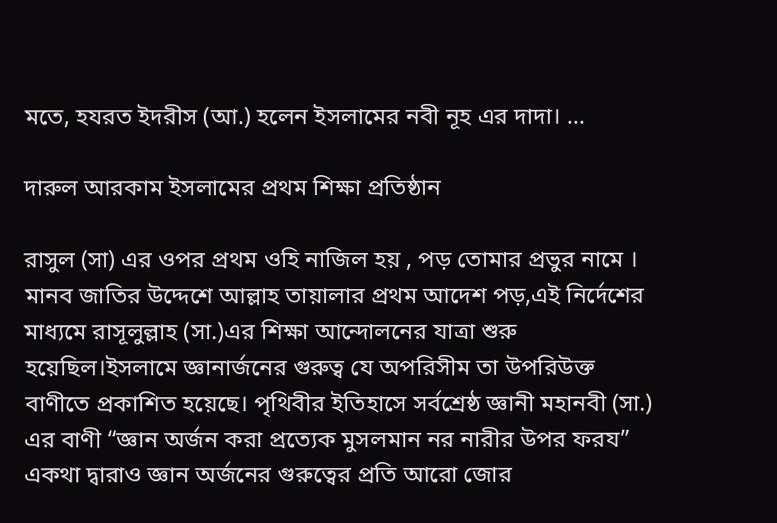মতে, হযরত ইদরীস (আ.) হলেন ইসলামের নবী নূহ এর দাদা। ...

দারুল আরকাম ইসলামের প্রথম শিক্ষা প্রতিষ্ঠান

রাসুল (সা) এর ওপর প্রথম ওহি নাজিল হয় , পড় তোমার প্রভুর নামে । মানব জাতির উদ্দেশে আল্লাহ তায়ালার প্রথম আদেশ পড়,এই নির্দেশের মাধ্যমে রাসূলুল্লাহ (সা.)এর শিক্ষা আন্দোলনের যাত্রা শুরু হয়েছিল।ইসলামে জ্ঞানার্জনের গুরুত্ব যে অপরিসীম তা উপরিউক্ত বাণীতে প্রকাশিত হয়েছে। পৃথিবীর ইতিহাসে সর্বশ্রেষ্ঠ জ্ঞানী মহানবী (সা.) এর বাণী “জ্ঞান অর্জন করা প্রত্যেক মুসলমান নর নারীর উপর ফরয” একথা দ্বারাও জ্ঞান অর্জনের গুরুত্বের প্রতি আরো জোর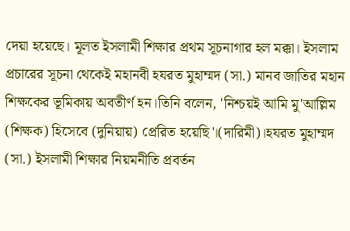দেয়া হয়েছে। মূলত ইসলামী শিক্ষার প্রথম সূচনাগার হল মক্কা। ইসলাম প্রচারের সূচনা থেকেই মহানবী হযরত মুহাম্মদ (সা.) মানব জাতির মহান শিক্ষকের ভূমিকায় অবতীর্ণ হন।তিনি বলেন, 'নিশ্চয়ই আমি মু'আল্লিম (শিক্ষক) হিসেবে (দুনিয়ায়) প্রেরিত হয়েছি'।(দারিমী)।হযরত মুহাম্মদ (সা.) ইসলামী শিক্ষার নিয়মনীতি প্রবর্তন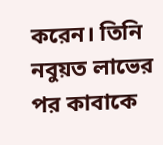করেন। তিনি নবুয়ত লাভের পর কাবাকে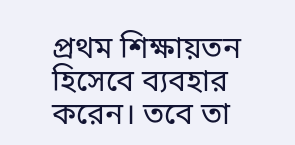প্রথম শিক্ষায়তন হিসেবে ব্যবহার করেন। তবে তা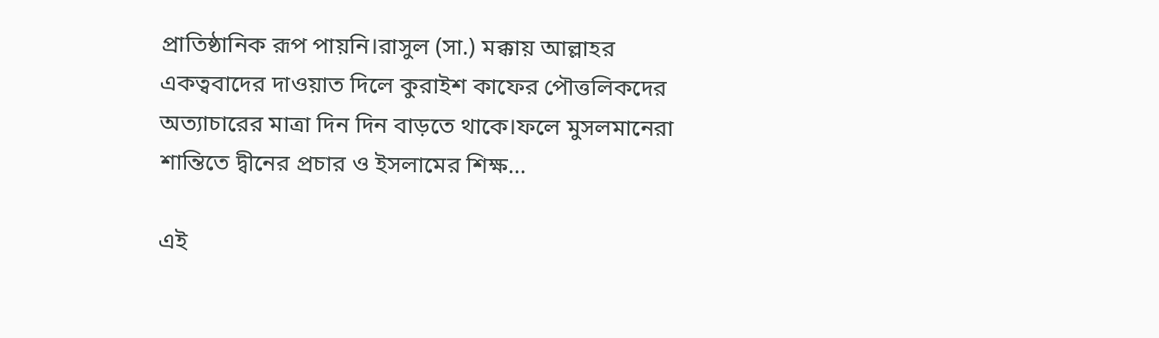প্রাতিষ্ঠানিক রূপ পায়নি।রাসুল (সা.) মক্কায় আল্লাহর একত্ববাদের দাওয়াত দিলে কুরাইশ কাফের পৌত্তলিকদের অত্যাচারের মাত্রা দিন দিন বাড়তে থাকে।ফলে মুসলমানেরা শান্তিতে দ্বীনের প্রচার ও ইসলামের শিক্ষ...

এই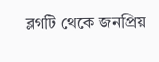ব্লগটি থেকে জনপ্রিয়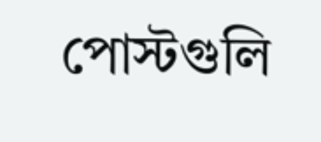পোস্টগুলি